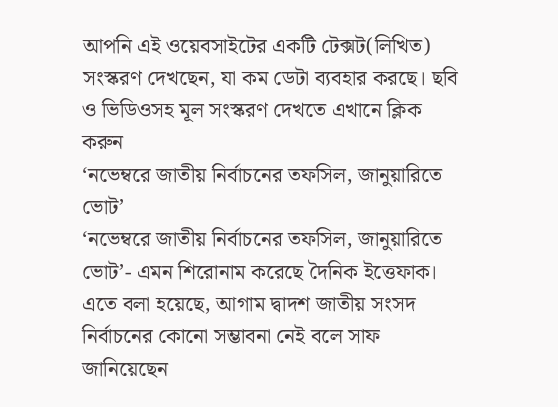আপনি এই ওয়েবসাইটের একটি টেক্সট(লিখিত) সংস্করণ দেখছেন, যা কম ডেটা ব্যবহার করছে। ছবি ও ভিডিওসহ মূল সংস্করণ দেখতে এখানে ক্লিক করুন
‘নভেম্বরে জাতীয় নির্বাচনের তফসিল, জানুয়ারিতে ভোট’
‘নভেম্বরে জাতীয় নির্বাচনের তফসিল, জানুয়ারিতে ভোট’- এমন শিরোনাম করেছে দৈনিক ইত্তেফাক। এতে বলা হয়েছে, আগাম দ্বাদশ জাতীয় সংসদ নির্বাচনের কোনো সম্ভাবনা নেই বলে সাফ জানিয়েছেন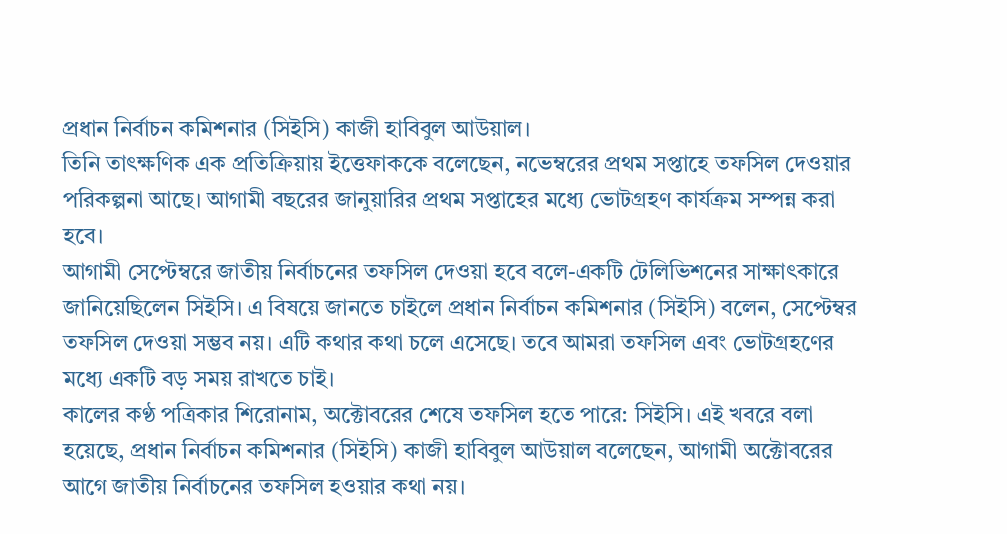প্রধান নির্বাচন কমিশনার (সিইসি) কাজী হাবিবুল আউয়াল।
তিনি তাৎক্ষণিক এক প্রতিক্রিয়ায় ইত্তেফাককে বলেছেন, নভেম্বরের প্রথম সপ্তাহে তফসিল দেওয়ার পরিকল্পনা আছে। আগামী বছরের জানুয়ারির প্রথম সপ্তাহের মধ্যে ভোটগ্রহণ কার্যক্রম সম্পন্ন করা হবে।
আগামী সেপ্টেম্বরে জাতীয় নির্বাচনের তফসিল দেওয়া হবে বলে-একটি টেলিভিশনের সাক্ষাৎকারে জানিয়েছিলেন সিইসি। এ বিষয়ে জানতে চাইলে প্রধান নির্বাচন কমিশনার (সিইসি) বলেন, সেপ্টেম্বর তফসিল দেওয়া সম্ভব নয়। এটি কথার কথা চলে এসেছে। তবে আমরা তফসিল এবং ভোটগ্রহণের মধ্যে একটি বড় সময় রাখতে চাই।
কালের কণ্ঠ পত্রিকার শিরোনাম, অক্টোবরের শেষে তফসিল হতে পারে: সিইসি। এই খবরে বলা হয়েছে, প্রধান নির্বাচন কমিশনার (সিইসি) কাজী হাবিবুল আউয়াল বলেছেন, আগামী অক্টোবরের আগে জাতীয় নির্বাচনের তফসিল হওয়ার কথা নয়।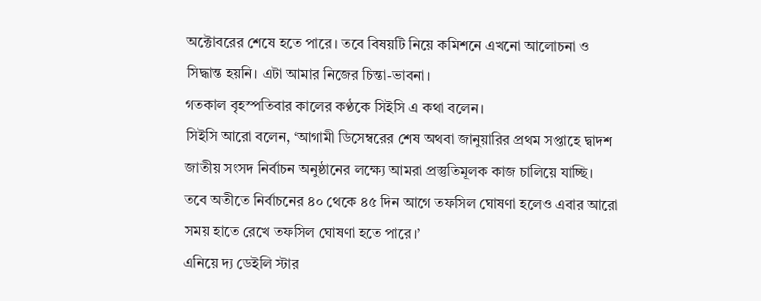অক্টোবরের শেষে হতে পারে। তবে বিষয়টি নিয়ে কমিশনে এখনো আলোচনা ও সিদ্ধান্ত হয়নি। এটা আমার নিজের চিন্তা-ভাবনা।
গতকাল বৃহস্পতিবার কালের কণ্ঠকে সিইসি এ কথা বলেন।
সিইসি আরো বলেন, ‘আগামী ডিসেম্বরের শেষ অথবা জানুয়ারির প্রথম সপ্তাহে দ্বাদশ জাতীয় সংসদ নির্বাচন অনুষ্ঠানের লক্ষ্যে আমরা প্রস্তুতিমূলক কাজ চালিয়ে যাচ্ছি। তবে অতীতে নির্বাচনের ৪০ থেকে ৪৫ দিন আগে তফসিল ঘোষণা হলেও এবার আরো সময় হাতে রেখে তফসিল ঘোষণা হতে পারে।’
এনিয়ে দ্য ডেইলি স্টার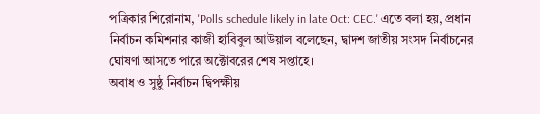পত্রিকার শিরোনাম, 'Polls schedule likely in late Oct: CEC.' এতে বলা হয়, প্রধান নির্বাচন কমিশনার কাজী হাবিবুল আউয়াল বলেছেন, দ্বাদশ জাতীয় সংসদ নির্বাচনের ঘোষণা আসতে পারে অক্টোবরের শেষ সপ্তাহে।
অবাধ ও সুষ্ঠু নির্বাচন দ্বিপক্ষীয়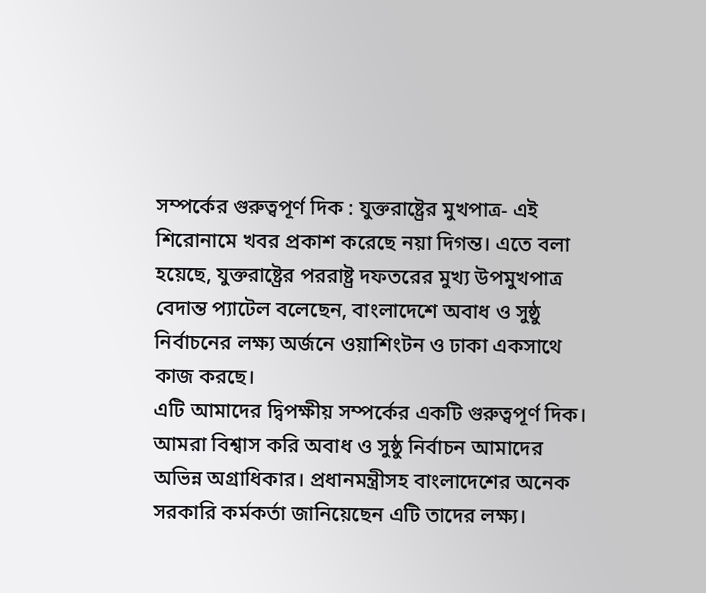সম্পর্কের গুরুত্বপূর্ণ দিক : যুক্তরাষ্ট্রের মুখপাত্র- এই শিরোনামে খবর প্রকাশ করেছে নয়া দিগন্ত। এতে বলা হয়েছে, যুক্তরাষ্ট্রের পররাষ্ট্র দফতরের মুখ্য উপমুখপাত্র বেদান্ত প্যাটেল বলেছেন, বাংলাদেশে অবাধ ও সুষ্ঠু নির্বাচনের লক্ষ্য অর্জনে ওয়াশিংটন ও ঢাকা একসাথে কাজ করছে।
এটি আমাদের দ্বিপক্ষীয় সম্পর্কের একটি গুরুত্বপূর্ণ দিক। আমরা বিশ্বাস করি অবাধ ও সুষ্ঠু নির্বাচন আমাদের অভিন্ন অগ্রাধিকার। প্রধানমন্ত্রীসহ বাংলাদেশের অনেক সরকারি কর্মকর্তা জানিয়েছেন এটি তাদের লক্ষ্য।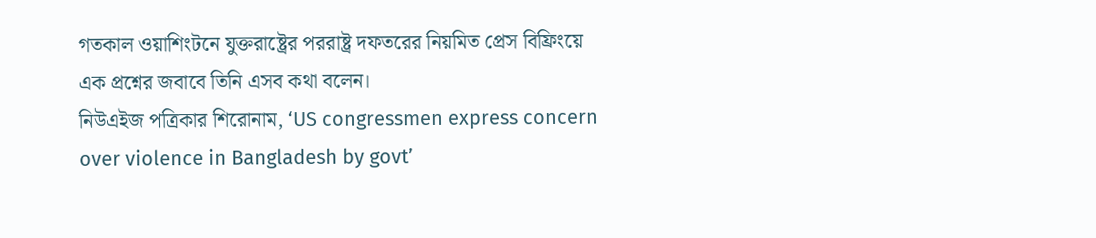গতকাল ওয়াশিংটনে যুক্তরাষ্ট্রের পররাষ্ট্র দফতরের নিয়মিত প্রেস বিফ্রিংয়ে এক প্রশ্নের জবাবে তিনি এসব কথা বলেন।
নিউএইজ পত্রিকার শিরোনাম, ‘US congressmen express concern over violence in Bangladesh by govt’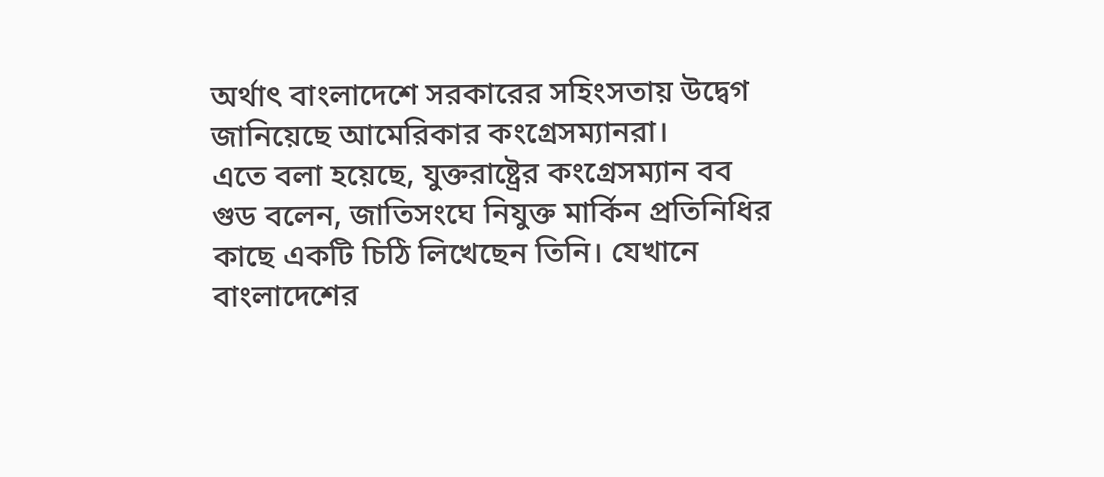অর্থাৎ বাংলাদেশে সরকারের সহিংসতায় উদ্বেগ জানিয়েছে আমেরিকার কংগ্রেসম্যানরা।
এতে বলা হয়েছে, যুক্তরাষ্ট্রের কংগ্রেসম্যান বব গুড বলেন, জাতিসংঘে নিযুক্ত মার্কিন প্রতিনিধির কাছে একটি চিঠি লিখেছেন তিনি। যেখানে বাংলাদেশের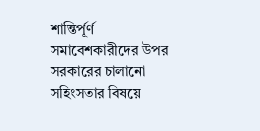শান্তির্পূর্ণ সমাবেশকারীদের উপর সরকারের চালানো সহিংসতার বিষয়ে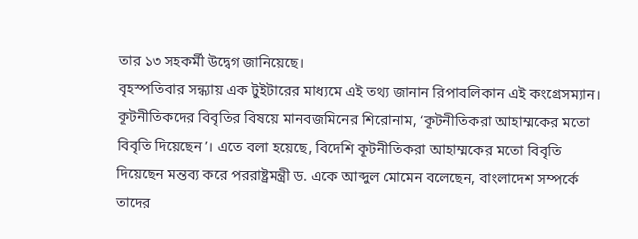তার ১৩ সহকর্মী উদ্বেগ জানিয়েছে।
বৃহস্পতিবার সন্ধ্যায় এক টুইটারের মাধ্যমে এই তথ্য জানান রিপাবলিকান এই কংগ্রেসম্যান।
কূটনীতিকদের বিবৃতির বিষয়ে মানবজমিনের শিরোনাম, ‘কূটনীতিকরা আহাম্মকের মতো বিবৃতি দিয়েছেন’। এতে বলা হয়েছে, বিদেশি কূটনীতিকরা আহাম্মকের মতো বিবৃতি দিয়েছেন মন্তব্য করে পররাষ্ট্রমন্ত্রী ড. একে আব্দুল মোমেন বলেছেন, বাংলাদেশ সম্পর্কে তাদের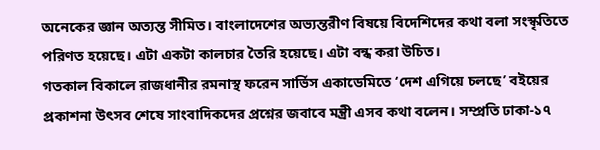অনেকের জ্ঞান অত্যন্ত সীমিত। বাংলাদেশের অভ্যন্তরীণ বিষয়ে বিদেশিদের কথা বলা সংস্কৃতিতে পরিণত হয়েছে। এটা একটা কালচার তৈরি হয়েছে। এটা বন্ধ করা উচিত।
গতকাল বিকালে রাজধানীর রমনাস্থ ফরেন সার্ভিস একাডেমিতে ‘দেশ এগিয়ে চলছে’ বইয়ের প্রকাশনা উৎসব শেষে সাংবাদিকদের প্রশ্নের জবাবে মন্ত্রী এসব কথা বলেন। সম্প্রতি ঢাকা-১৭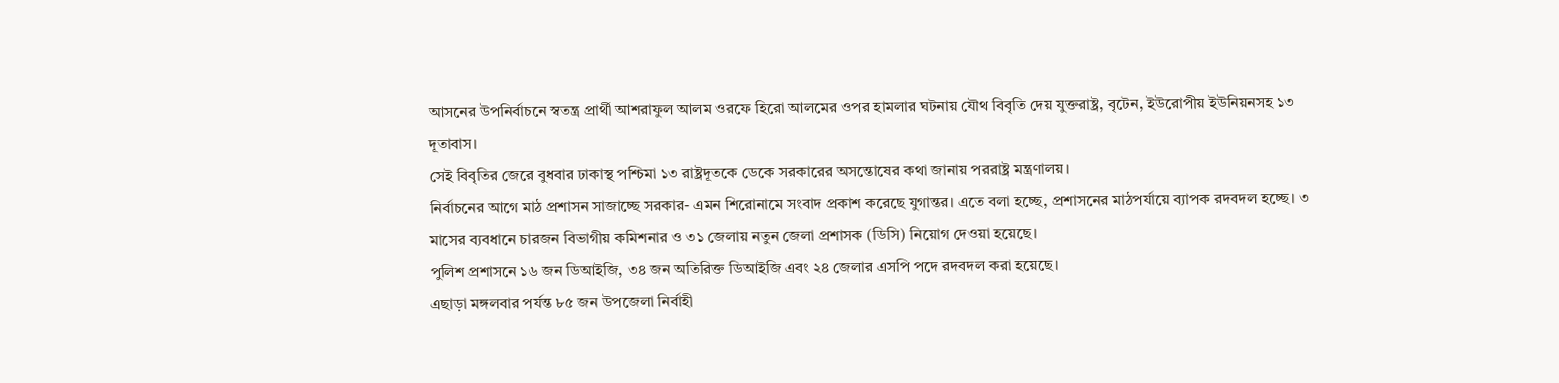আসনের উপনির্বাচনে স্বতন্ত্র প্রার্থী আশরাফুল আলম ওরফে হিরো আলমের ওপর হামলার ঘটনায় যৌথ বিবৃতি দেয় যুক্তরাষ্ট্র, বৃটেন, ইউরোপীয় ইউনিয়নসহ ১৩ দূতাবাস।
সেই বিবৃতির জেরে বুধবার ঢাকাস্থ পশ্চিমা ১৩ রাষ্ট্রদূতকে ডেকে সরকারের অসন্তোষের কথা জানায় পররাষ্ট্র মন্ত্রণালয়।
নির্বাচনের আগে মাঠ প্রশাসন সাজাচ্ছে সরকার- এমন শিরোনামে সংবাদ প্রকাশ করেছে যুগান্তর। এতে বলা হচ্ছে, প্রশাসনের মাঠপর্যায়ে ব্যাপক রদবদল হচ্ছে। ৩ মাসের ব্যবধানে চারজন বিভাগীয় কমিশনার ও ৩১ জেলায় নতুন জেলা প্রশাসক (ডিসি) নিয়োগ দেওয়া হয়েছে।
পুলিশ প্রশাসনে ১৬ জন ডিআইজি, ৩৪ জন অতিরিক্ত ডিআইজি এবং ২৪ জেলার এসপি পদে রদবদল করা হয়েছে।
এছাড়া মঙ্গলবার পর্যন্ত ৮৫ জন উপজেলা নির্বাহী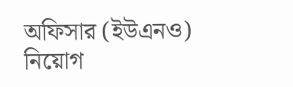অফিসার (ইউএনও) নিয়োগ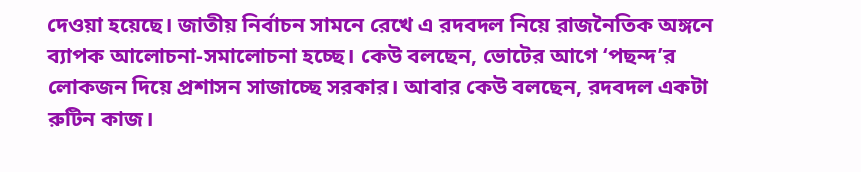দেওয়া হয়েছে। জাতীয় নির্বাচন সামনে রেখে এ রদবদল নিয়ে রাজনৈতিক অঙ্গনে ব্যাপক আলোচনা-সমালোচনা হচ্ছে। কেউ বলছেন, ভোটের আগে ‘পছন্দ’র লোকজন দিয়ে প্রশাসন সাজাচ্ছে সরকার। আবার কেউ বলছেন, রদবদল একটা রুটিন কাজ।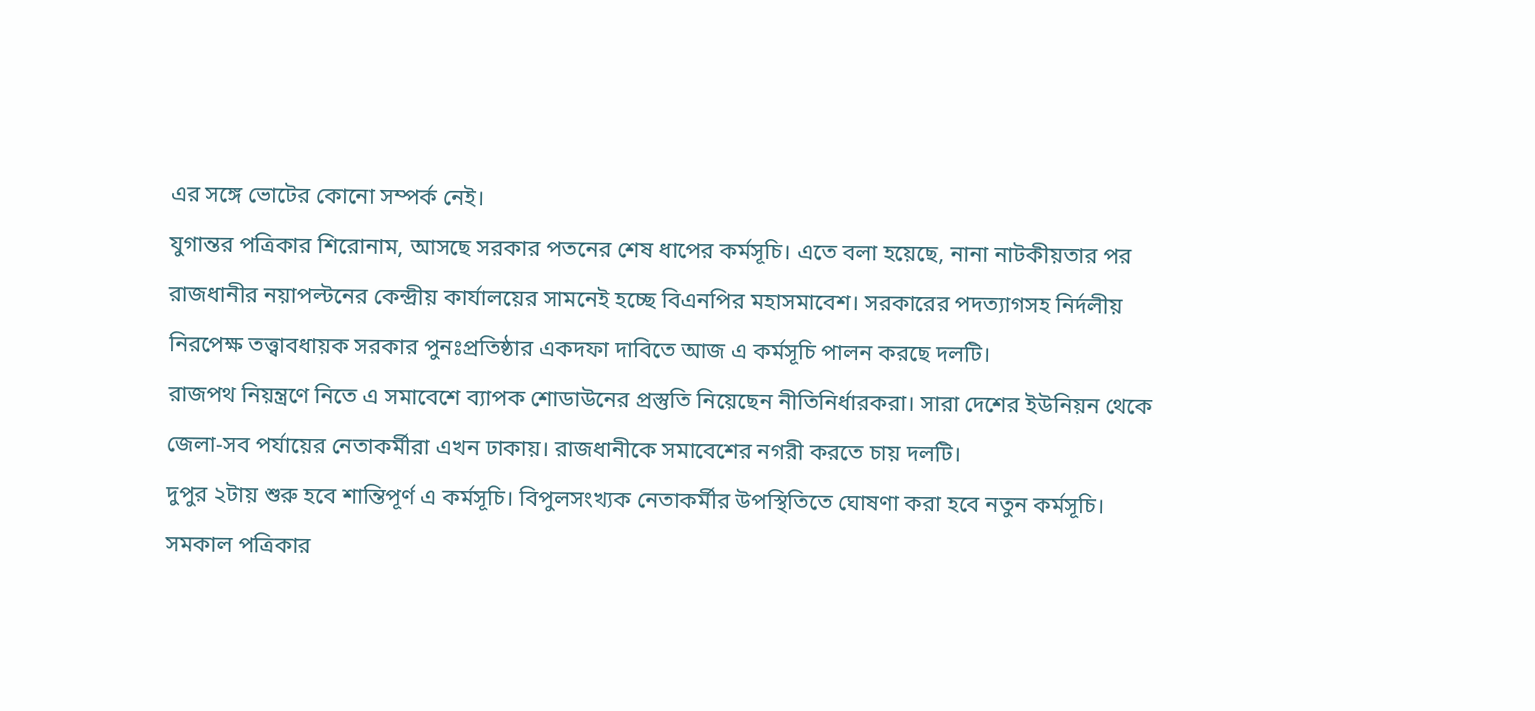এর সঙ্গে ভোটের কোনো সম্পর্ক নেই।
যুগান্তর পত্রিকার শিরোনাম, আসছে সরকার পতনের শেষ ধাপের কর্মসূচি। এতে বলা হয়েছে, নানা নাটকীয়তার পর রাজধানীর নয়াপল্টনের কেন্দ্রীয় কার্যালয়ের সামনেই হচ্ছে বিএনপির মহাসমাবেশ। সরকারের পদত্যাগসহ নির্দলীয় নিরপেক্ষ তত্ত্বাবধায়ক সরকার পুনঃপ্রতিষ্ঠার একদফা দাবিতে আজ এ কর্মসূচি পালন করছে দলটি।
রাজপথ নিয়ন্ত্রণে নিতে এ সমাবেশে ব্যাপক শোডাউনের প্রস্তুতি নিয়েছেন নীতিনির্ধারকরা। সারা দেশের ইউনিয়ন থেকে জেলা-সব পর্যায়ের নেতাকর্মীরা এখন ঢাকায়। রাজধানীকে সমাবেশের নগরী করতে চায় দলটি।
দুপুর ২টায় শুরু হবে শান্তিপূর্ণ এ কর্মসূচি। বিপুলসংখ্যক নেতাকর্মীর উপস্থিতিতে ঘোষণা করা হবে নতুন কর্মসূচি।
সমকাল পত্রিকার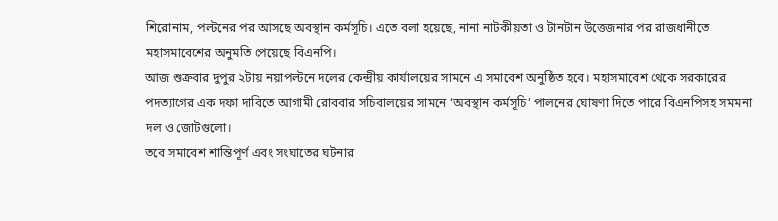শিরোনাম, পল্টনের পর আসছে অবস্থান কর্মসূচি। এতে বলা হয়েছে, নানা নাটকীয়তা ও টানটান উত্তেজনার পর রাজধানীতে মহাসমাবেশের অনুমতি পেয়েছে বিএনপি।
আজ শুক্রবার দুপুর ২টায় নয়াপল্টনে দলের কেন্দ্রীয় কার্যালয়ের সামনে এ সমাবেশ অনুষ্ঠিত হবে। মহাসমাবেশ থেকে সরকারের পদত্যাগের এক দফা দাবিতে আগামী রোববার সচিবালয়ের সামনে ‘অবস্থান কর্মসূচি’ পালনের ঘোষণা দিতে পারে বিএনপিসহ সমমনা দল ও জোটগুলো।
তবে সমাবেশ শান্তিপূর্ণ এবং সংঘাতের ঘটনার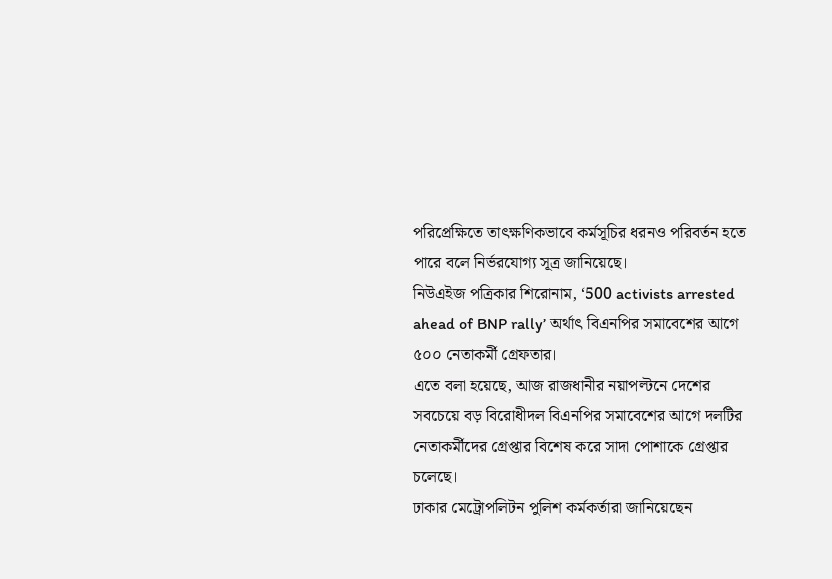পরিপ্রেক্ষিতে তাৎক্ষণিকভাবে কর্মসূচির ধরনও পরিবর্তন হতে পারে বলে নির্ভরযোগ্য সূত্র জানিয়েছে।
নিউএইজ পত্রিকার শিরোনাম, ‘500 activists arrested ahead of BNP rally’ অর্থাৎ বিএনপির সমাবেশের আগে ৫০০ নেতাকর্মী গ্রেফতার।
এতে বলা হয়েছে, আজ রাজধানীর নয়াপল্টনে দেশের সবচেয়ে বড় বিরোধীদল বিএনপির সমাবেশের আগে দলটির নেতাকর্মীদের গ্রেপ্তার বিশেষ করে সাদা পোশাকে গ্রেপ্তার চলেছে।
ঢাকার মেট্রোপলিটন পুলিশ কর্মকর্তারা জানিয়েছেন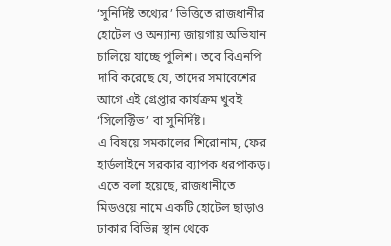‘সুনির্দিষ্ট তথ্যের’ ভিত্তিতে রাজধানীর হোটেল ও অন্যান্য জায়গায় অভিযান চালিয়ে যাচ্ছে পুলিশ। তবে বিএনপি দাবি করেছে যে, তাদের সমাবেশের আগে এই গ্রেপ্তার কার্যক্রম খুবই ‘সিলেক্টিভ’ বা সুনির্দিষ্ট।
এ বিষয়ে সমকালের শিরোনাম, ফের হার্ডলাইনে সরকার ব্যাপক ধরপাকড়। এতে বলা হয়েছে, রাজধানীতে মিডওয়ে নামে একটি হোটেল ছাড়াও ঢাকার বিভিন্ন স্থান থেকে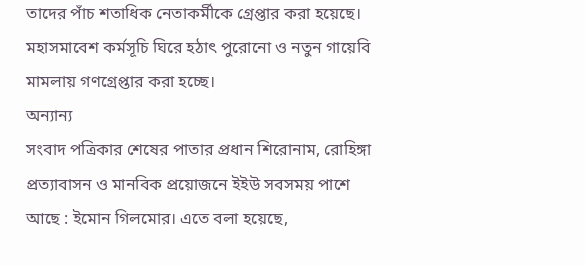তাদের পাঁচ শতাধিক নেতাকর্মীকে গ্রেপ্তার করা হয়েছে। মহাসমাবেশ কর্মসূচি ঘিরে হঠাৎ পুরোনো ও নতুন গায়েবি মামলায় গণগ্রেপ্তার করা হচ্ছে।
অন্যান্য
সংবাদ পত্রিকার শেষের পাতার প্রধান শিরোনাম, রোহিঙ্গা প্রত্যাবাসন ও মানবিক প্রয়োজনে ইইউ সবসময় পাশে আছে : ইমোন গিলমোর। এতে বলা হয়েছে,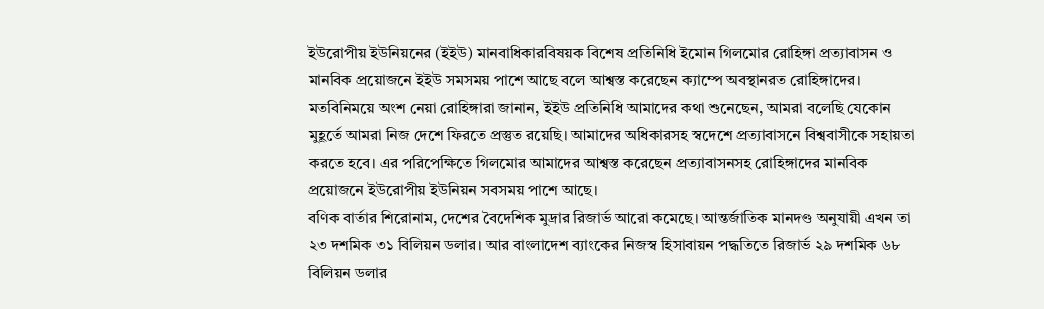ইউরোপীয় ইউনিয়নের (ইইউ) মানবাধিকারবিষয়ক বিশেষ প্রতিনিধি ইমোন গিলমোর রোহিঙ্গা প্রত্যাবাসন ও মানবিক প্রয়োজনে ইইউ সমসময় পাশে আছে বলে আশ্বস্ত করেছেন ক্যাম্পে অবস্থানরত রোহিঙ্গাদের।
মতবিনিময়ে অংশ নেয়া রোহিঙ্গারা জানান, ইইউ প্রতিনিধি আমাদের কথা শুনেছেন, আমরা বলেছি যেকোন মুহূর্তে আমরা নিজ দেশে ফিরতে প্রস্তুত রয়েছি। আমাদের অধিকারসহ স্বদেশে প্রত্যাবাসনে বিশ্ববাসীকে সহায়তা করতে হবে। এর পরিপেক্ষিতে গিলমোর আমাদের আশ্বস্ত করেছেন প্রত্যাবাসনসহ রোহিঙ্গাদের মানবিক প্রয়োজনে ইউরোপীয় ইউনিয়ন সবসময় পাশে আছে।
বণিক বার্তার শিরোনাম, দেশের বৈদেশিক মুদ্রার রিজার্ভ আরো কমেছে। আন্তর্জাতিক মানদণ্ড অনুযায়ী এখন তা ২৩ দশমিক ৩১ বিলিয়ন ডলার। আর বাংলাদেশ ব্যাংকের নিজস্ব হিসাবায়ন পদ্ধতিতে রিজার্ভ ২৯ দশমিক ৬৮ বিলিয়ন ডলার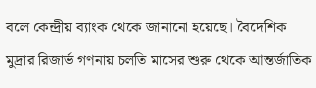বলে কেন্দ্রীয় ব্যাংক থেকে জানানো হয়েছে। বৈদেশিক মুদ্রার রিজার্ভ গণনায় চলতি মাসের শুরু থেকে আন্তর্জাতিক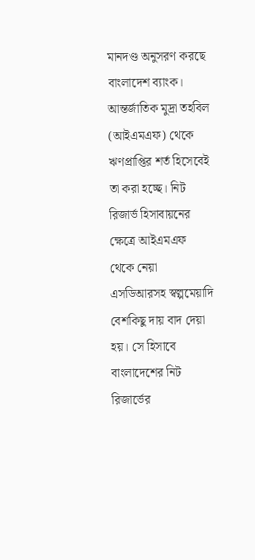মানদণ্ড অনুসরণ করছে বাংলাদেশ ব্যাংক।
আন্তর্জাতিক মুদ্রা তহবিল (আইএমএফ) থেকে ঋণপ্রাপ্তির শর্ত হিসেবেই তা করা হচ্ছে। নিট রিজার্ভ হিসাবায়নের ক্ষেত্রে আইএমএফ থেকে নেয়া এসডিআরসহ স্বল্পমেয়াদি বেশকিছু দায় বাদ দেয়া হয়। সে হিসাবে বাংলাদেশের নিট রিজার্ভের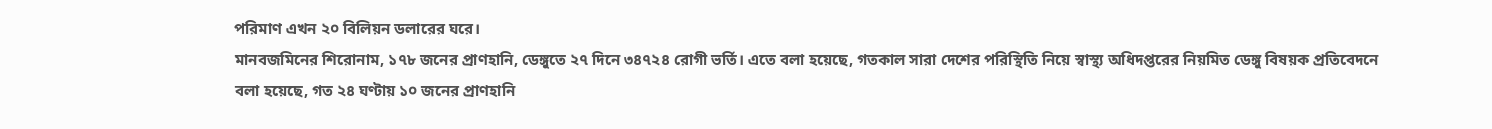পরিমাণ এখন ২০ বিলিয়ন ডলারের ঘরে।
মানবজমিনের শিরোনাম, ১৭৮ জনের প্রাণহানি, ডেঙ্গুতে ২৭ দিনে ৩৪৭২৪ রোগী ভর্তি। এতে বলা হয়েছে, গতকাল সারা দেশের পরিস্থিতি নিয়ে স্বাস্থ্য অধিদপ্তরের নিয়মিত ডেঙ্গু বিষয়ক প্রতিবেদনে বলা হয়েছে, গত ২৪ ঘণ্টায় ১০ জনের প্রাণহানি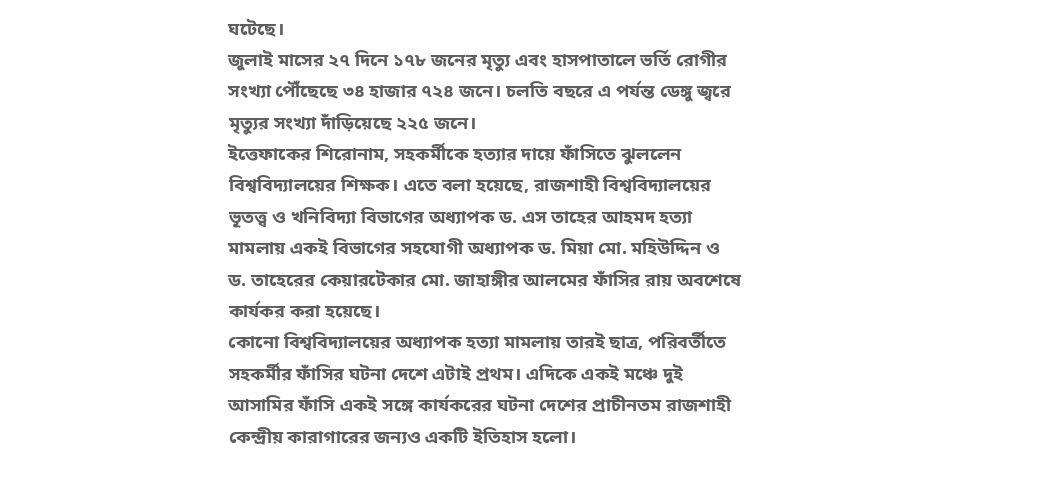ঘটেছে।
জুলাই মাসের ২৭ দিনে ১৭৮ জনের মৃত্যু এবং হাসপাতালে ভর্তি রোগীর সংখ্যা পৌঁছেছে ৩৪ হাজার ৭২৪ জনে। চলতি বছরে এ পর্যন্ত ডেঙ্গু জ্বরে মৃত্যুর সংখ্যা দাঁড়িয়েছে ২২৫ জনে।
ইত্তেফাকের শিরোনাম, সহকর্মীকে হত্যার দায়ে ফাঁসিতে ঝুললেন বিশ্ববিদ্যালয়ের শিক্ষক। এতে বলা হয়েছে, রাজশাহী বিশ্ববিদ্যালয়ের ভূতত্ত্ব ও খনিবিদ্যা বিভাগের অধ্যাপক ড. এস তাহের আহমদ হত্যা মামলায় একই বিভাগের সহযোগী অধ্যাপক ড. মিয়া মো. মহিউদ্দিন ও ড. তাহেরের কেয়ারটেকার মো. জাহাঙ্গীর আলমের ফাঁসির রায় অবশেষে কার্যকর করা হয়েছে।
কোনো বিশ্ববিদ্যালয়ের অধ্যাপক হত্যা মামলায় তারই ছাত্র, পরিবর্তীতে সহকর্মীর ফাঁসির ঘটনা দেশে এটাই প্রথম। এদিকে একই মঞ্চে দুই আসামির ফাঁসি একই সঙ্গে কার্যকরের ঘটনা দেশের প্রাচীনতম রাজশাহী কেন্দ্রীয় কারাগারের জন্যও একটি ইতিহাস হলো।